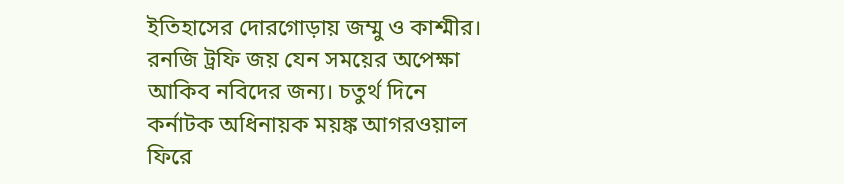ইতিহাসের দোরগোড়ায় জম্মু ও কাশ্মীর। রনজি ট্রফি জয় যেন সময়ের অপেক্ষা আকিব নবিদের জন্য। চতুর্থ দিনে কর্নাটক অধিনায়ক ময়ঙ্ক আগরওয়াল ফিরে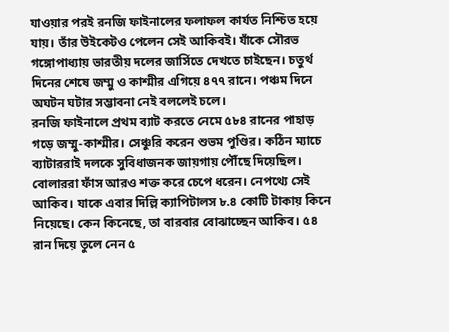যাওয়ার পরই রনজি ফাইনালের ফলাফল কার্যত নিশ্চিত হয়ে যায়। তাঁর উইকেটও পেলেন সেই আকিবই। যাঁকে সৌরভ গঙ্গোপাধ্যায় ভারতীয় দলের জার্সিতে দেখতে চাইছেন। চতুর্থ দিনের শেষে জম্মু ও কাশ্মীর এগিয়ে ৪৭৭ রানে। পঞ্চম দিনে অঘটন ঘটার সম্ভাবনা নেই বললেই চলে।
রনজি ফাইনালে প্রথম ব্যাট করতে নেমে ৫৮৪ রানের পাহাড় গড়ে জম্মু-কাশ্মীর। সেঞ্চুরি করেন শুভম পুণ্ডির। কঠিন ম্যাচে ব্যাটাররাই দলকে সুবিধাজনক জায়গায় পৌঁছে দিয়েছিল। বোলাররা ফাঁস আরও শক্ত করে চেপে ধরেন। নেপথ্যে সেই আকিব। যাকে এবার দিল্লি ক্যাপিটালস ৮.৪ কোটি টাকায় কিনে নিয়েছে। কেন কিনেছে, তা বারবার বোঝাচ্ছেন আকিব। ৫৪ রান দিয়ে তুলে নেন ৫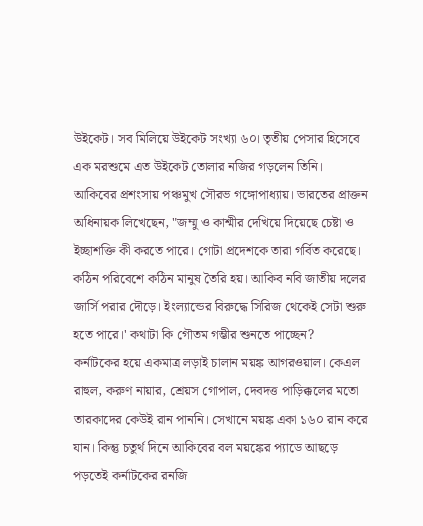উইকেট। সব মিলিয়ে উইকেট সংখ্যা ৬০। তৃতীয় পেসার হিসেবে এক মরশুমে এত উইকেট তোলার নজির গড়লেন তিনি।
আকিবের প্রশংসায় পঞ্চমুখ সৌরভ গঙ্গোপাধ্যায়। ভারতের প্রাক্তন অধিনায়ক লিখেছেন, "জম্মু ও কাশ্মীর দেখিয়ে দিয়েছে চেষ্টা ও ইচ্ছাশক্তি কী করতে পারে। গোটা প্রদেশকে তারা গর্বিত করেছে। কঠিন পরিবেশে কঠিন মানুষ তৈরি হয়। আকিব নবি জাতীয় দলের জার্সি পরার দৌড়ে। ইংল্যান্ডের বিরুদ্ধে সিরিজ থেকেই সেটা শুরু হতে পারে।' কথাটা কি গৌতম গম্ভীর শুনতে পাচ্ছেন?
কর্নাটকের হয়ে একমাত্র লড়াই চালান ময়ঙ্ক আগরওয়াল। কেএল রাহুল, করুণ নায়ার, শ্রেয়স গোপাল, দেবদত্ত পাড়িক্কলের মতো তারকাদের কেউই রান পাননি। সেখানে ময়ঙ্ক একা ১৬০ রান করে যান। কিন্তু চতুর্থ দিনে আকিবের বল ময়ঙ্কের প্যাডে আছড়ে পড়তেই কর্নাটকের রনজি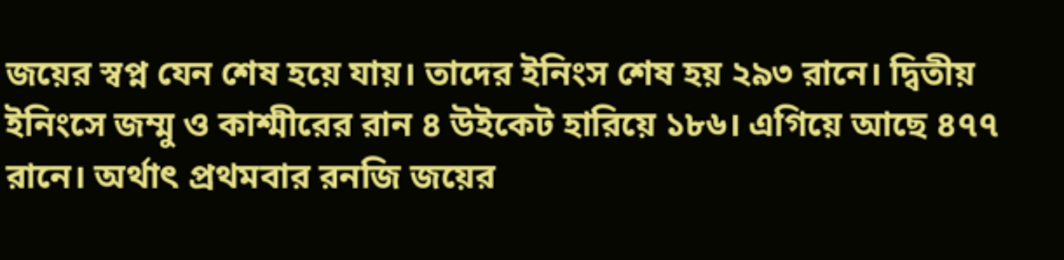জয়ের স্বপ্ন যেন শেষ হয়ে যায়। তাদের ইনিংস শেষ হয় ২৯৩ রানে। দ্বিতীয় ইনিংসে জম্মু ও কাশ্মীরের রান ৪ উইকেট হারিয়ে ১৮৬। এগিয়ে আছে ৪৭৭ রানে। অর্থাৎ প্রথমবার রনজি জয়ের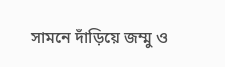সামনে দাঁড়িয়ে জম্মু ও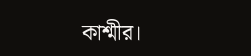কাশ্মীর।